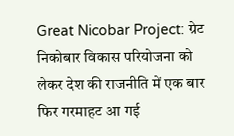Great Nicobar Project: ग्रेट निकोबार विकास परियोजना को लेकर देश की राजनीति में एक बार फिर गरमाहट आ गई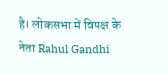है। लोकसभा में विपक्ष के नेता Rahul Gandhi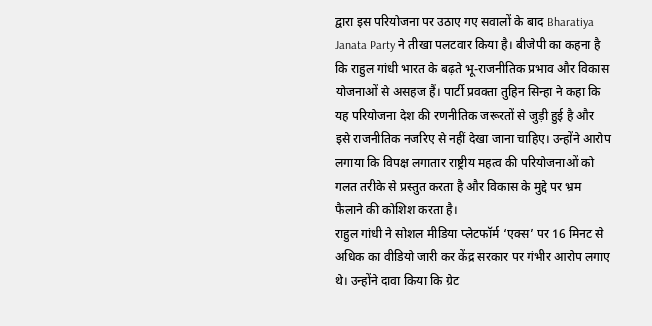द्वारा इस परियोजना पर उठाए गए सवालों के बाद Bharatiya Janata Party ने तीखा पलटवार किया है। बीजेपी का कहना है कि राहुल गांधी भारत के बढ़ते भू-राजनीतिक प्रभाव और विकास योजनाओं से असहज हैं। पार्टी प्रवक्ता तुहिन सिन्हा ने कहा कि यह परियोजना देश की रणनीतिक जरूरतों से जुड़ी हुई है और इसे राजनीतिक नजरिए से नहीं देखा जाना चाहिए। उन्होंने आरोप लगाया कि विपक्ष लगातार राष्ट्रीय महत्व की परियोजनाओं को गलत तरीके से प्रस्तुत करता है और विकास के मुद्दे पर भ्रम फैलाने की कोशिश करता है।
राहुल गांधी ने सोशल मीडिया प्लेटफॉर्म ‘एक्स’ पर 16 मिनट से अधिक का वीडियो जारी कर केंद्र सरकार पर गंभीर आरोप लगाए थे। उन्होंने दावा किया कि ग्रेट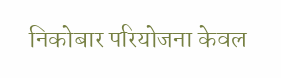निकोबार परियोजना केवल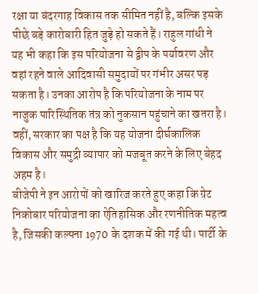रक्षा या बंदरगाह विकास तक सीमित नहीं है, बल्कि इसके पीछे बड़े कारोबारी हित जुड़े हो सकते हैं। राहुल गांधी ने यह भी कहा कि इस परियोजना से द्वीप के पर्यावरण और वहां रहने वाले आदिवासी समुदायों पर गंभीर असर पड़ सकता है। उनका आरोप है कि परियोजना के नाम पर नाजुक पारिस्थितिक तंत्र को नुकसान पहुंचाने का खतरा है। वहीं, सरकार का पक्ष है कि यह योजना दीर्घकालिक विकास और समुद्री व्यापार को मजबूत करने के लिए बेहद अहम है।
बीजेपी ने इन आरोपों को खारिज करते हुए कहा कि ग्रेट निकोबार परियोजना का ऐतिहासिक और रणनीतिक महत्व है, जिसकी कल्पना 1970 के दशक में की गई थी। पार्टी के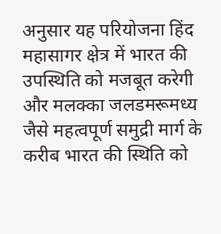अनुसार यह परियोजना हिंद महासागर क्षेत्र में भारत की उपस्थिति को मजबूत करेगी और मलक्का जलडमरूमध्य जैसे महत्वपूर्ण समुद्री मार्ग के करीब भारत की स्थिति को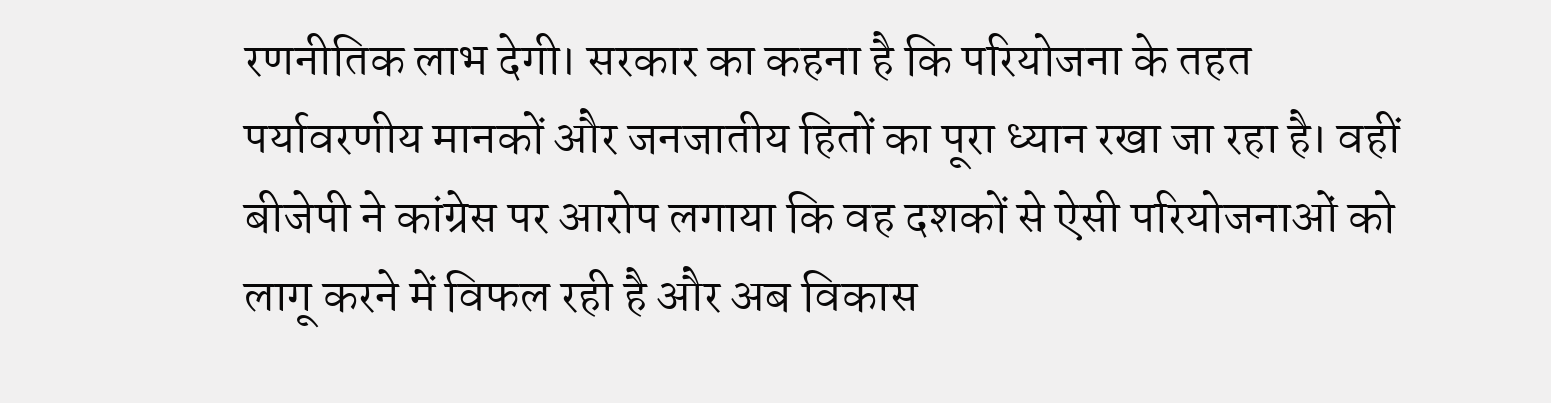रणनीतिक लाभ देगी। सरकार का कहना है कि परियोजना के तहत पर्यावरणीय मानकों और जनजातीय हितों का पूरा ध्यान रखा जा रहा है। वहीं बीजेपी ने कांग्रेस पर आरोप लगाया कि वह दशकों से ऐसी परियोजनाओं को लागू करने में विफल रही है और अब विकास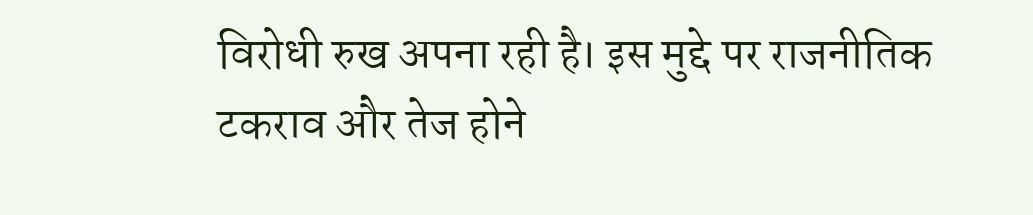विरोधी रुख अपना रही है। इस मुद्दे पर राजनीतिक टकराव और तेज होने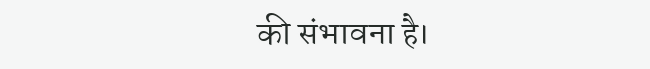की संभावना है।